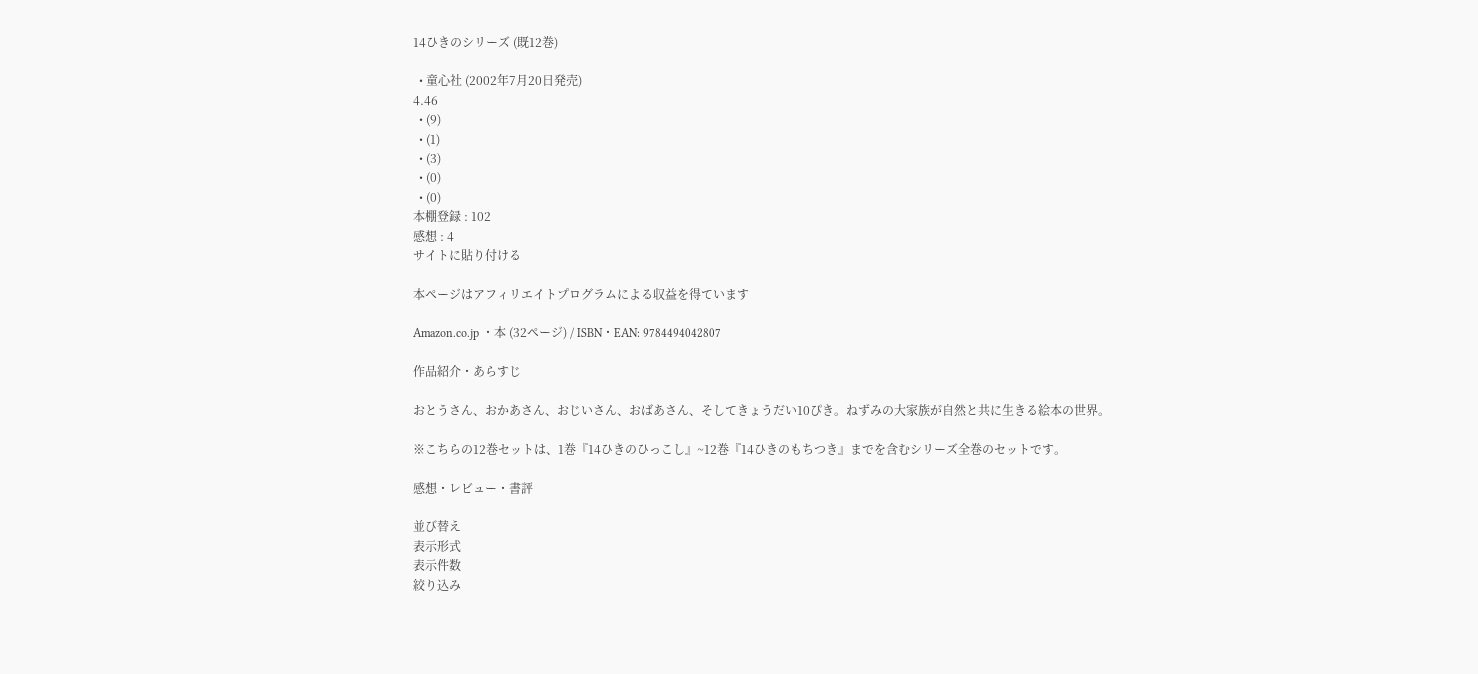14ひきのシリーズ (既12巻)

  • 童心社 (2002年7月20日発売)
4.46
  • (9)
  • (1)
  • (3)
  • (0)
  • (0)
本棚登録 : 102
感想 : 4
サイトに貼り付ける

本ページはアフィリエイトプログラムによる収益を得ています

Amazon.co.jp ・本 (32ページ) / ISBN・EAN: 9784494042807

作品紹介・あらすじ

おとうさん、おかあさん、おじいさん、おばあさん、そしてきょうだい10ぴき。ねずみの大家族が自然と共に生きる絵本の世界。

※こちらの12巻セットは、1巻『14ひきのひっこし』~12巻『14ひきのもちつき』までを含むシリーズ全巻のセットです。

感想・レビュー・書評

並び替え
表示形式
表示件数
絞り込み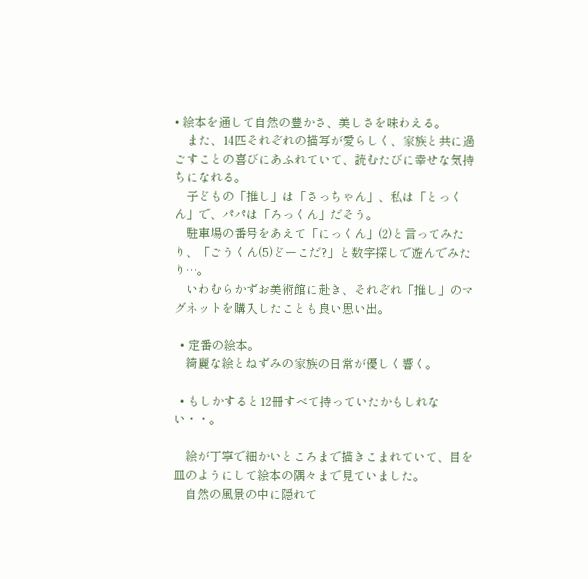• 絵本を通して自然の豊かさ、美しさを味わえる。
    また、14匹それぞれの描写が愛らしく、家族と共に過ごすことの喜びにあふれていて、読むたびに幸せな気持ちになれる。
    子どもの「推し」は「さっちゃん」、私は「とっくん」で、パパは「ろっくん」だそう。
    駐車場の番号をあえて「にっくん」(2)と言ってみたり、「ごうくん(5)どーこだ?」と数字探しで遊んでみたり…。
    いわむらかずお美術館に赴き、それぞれ「推し」のマグネットを購入したことも良い思い出。

  • 定番の絵本。
    綺麗な絵とねずみの家族の日常が優しく響く。

  • もしかすると12冊すべて持っていたかもしれない・・。

    絵が丁寧で細かいところまで描きこまれていて、目を皿のようにして絵本の隅々まで見ていました。
    自然の風景の中に隠れて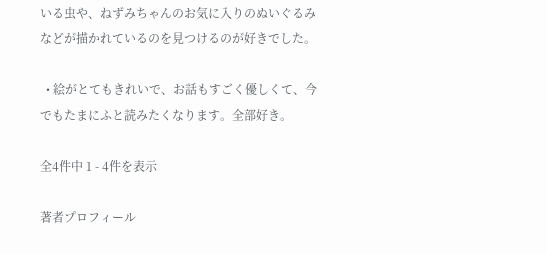いる虫や、ねずみちゃんのお気に入りのぬいぐるみなどが描かれているのを見つけるのが好きでした。

  • 絵がとてもきれいで、お話もすごく優しくて、今でもたまにふと読みたくなります。全部好き。

全4件中 1 - 4件を表示

著者プロフィール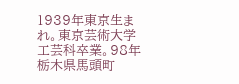1939年東京生まれ。東京芸術大学工芸科卒業。98年栃木県馬頭町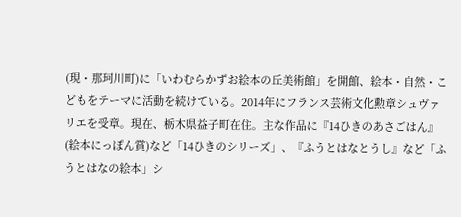(現・那珂川町)に「いわむらかずお絵本の丘美術館」を開館、絵本・自然・こどもをテーマに活動を続けている。2014年にフランス芸術文化勲章シュヴァリエを受章。現在、栃木県益子町在住。主な作品に『14ひきのあさごはん』(絵本にっぽん賞)など「14ひきのシリーズ」、『ふうとはなとうし』など「ふうとはなの絵本」シ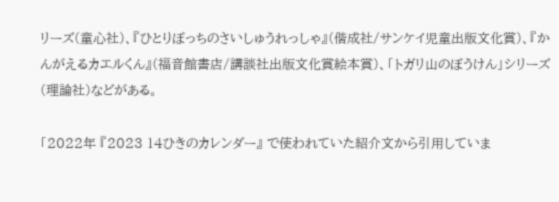リーズ(童心社)、『ひとりぼっちのさいしゅうれっしゃ』(偕成社/サンケイ児童出版文化賞)、『かんがえるカエルくん』(福音館書店/講談社出版文化賞絵本賞)、「トガリ山のぼうけん」シリーズ(理論社)などがある。

「2022年 『2023 14ひきのカレンダー』 で使われていた紹介文から引用していま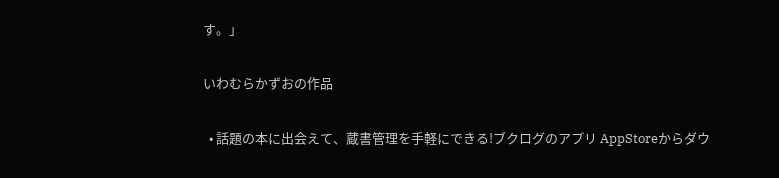す。」

いわむらかずおの作品

  • 話題の本に出会えて、蔵書管理を手軽にできる!ブクログのアプリ AppStoreからダウ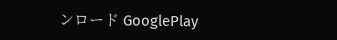ンロード GooglePlay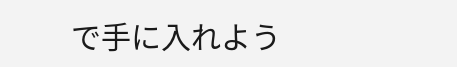で手に入れよう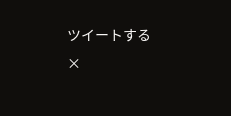ツイートする
×